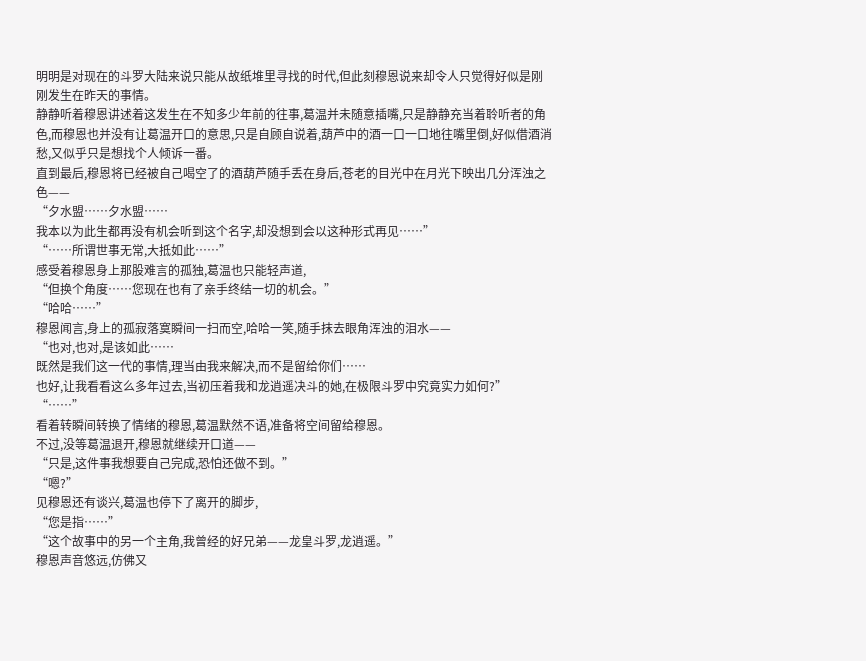明明是对现在的斗罗大陆来说只能从故纸堆里寻找的时代,但此刻穆恩说来却令人只觉得好似是刚刚发生在昨天的事情。
静静听着穆恩讲述着这发生在不知多少年前的往事,葛温并未随意插嘴,只是静静充当着聆听者的角色,而穆恩也并没有让葛温开口的意思,只是自顾自说着,葫芦中的酒一口一口地往嘴里倒,好似借酒消愁,又似乎只是想找个人倾诉一番。
直到最后,穆恩将已经被自己喝空了的酒葫芦随手丢在身后,苍老的目光中在月光下映出几分浑浊之色——
“夕水盟……夕水盟……
我本以为此生都再没有机会听到这个名字,却没想到会以这种形式再见……”
“……所谓世事无常,大抵如此……”
感受着穆恩身上那股难言的孤独,葛温也只能轻声道,
“但换个角度……您现在也有了亲手终结一切的机会。”
“哈哈……”
穆恩闻言,身上的孤寂落寞瞬间一扫而空,哈哈一笑,随手抹去眼角浑浊的泪水——
“也对,也对,是该如此……
既然是我们这一代的事情,理当由我来解决,而不是留给你们……
也好,让我看看这么多年过去,当初压着我和龙逍遥决斗的她,在极限斗罗中究竟实力如何?”
“……”
看着转瞬间转换了情绪的穆恩,葛温默然不语,准备将空间留给穆恩。
不过,没等葛温退开,穆恩就继续开口道——
“只是,这件事我想要自己完成,恐怕还做不到。”
“嗯?”
见穆恩还有谈兴,葛温也停下了离开的脚步,
“您是指……”
“这个故事中的另一个主角,我曾经的好兄弟——龙皇斗罗,龙逍遥。”
穆恩声音悠远,仿佛又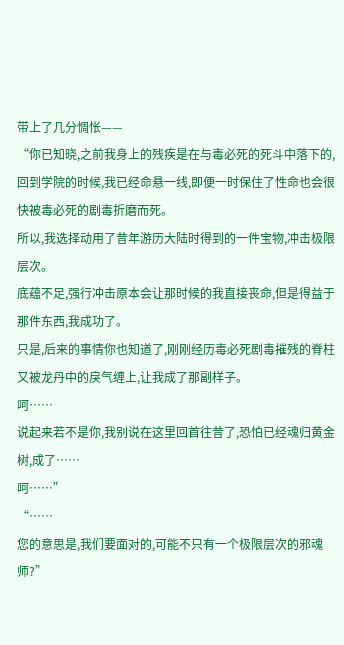带上了几分惆怅——
“你已知晓,之前我身上的残疾是在与毒必死的死斗中落下的,回到学院的时候,我已经命悬一线,即便一时保住了性命也会很快被毒必死的剧毒折磨而死。
所以,我选择动用了昔年游历大陆时得到的一件宝物,冲击极限层次。
底蕴不足,强行冲击原本会让那时候的我直接丧命,但是得益于那件东西,我成功了。
只是,后来的事情你也知道了,刚刚经历毒必死剧毒摧残的脊柱又被龙丹中的戾气缠上,让我成了那副样子。
呵……
说起来若不是你,我别说在这里回首往昔了,恐怕已经魂归黄金树,成了……
呵……”
“……
您的意思是,我们要面对的,可能不只有一个极限层次的邪魂师?”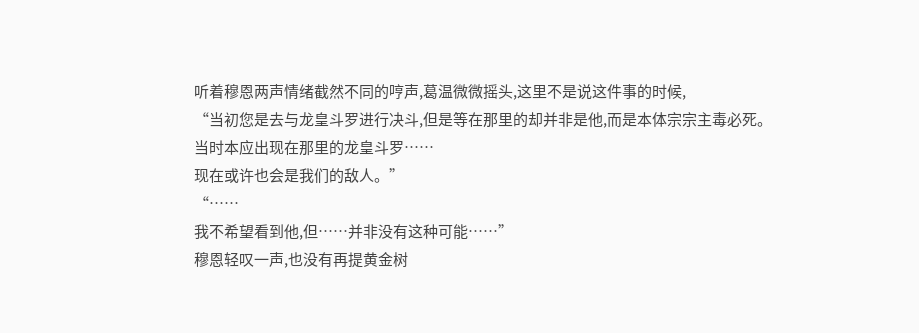听着穆恩两声情绪截然不同的哼声,葛温微微摇头,这里不是说这件事的时候,
“当初您是去与龙皇斗罗进行决斗,但是等在那里的却并非是他,而是本体宗宗主毒必死。
当时本应出现在那里的龙皇斗罗……
现在或许也会是我们的敌人。”
“……
我不希望看到他,但……并非没有这种可能……”
穆恩轻叹一声,也没有再提黄金树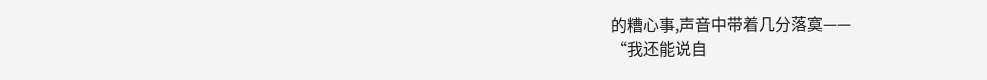的糟心事,声音中带着几分落寞——
“我还能说自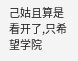己姑且算是看开了,只希望学院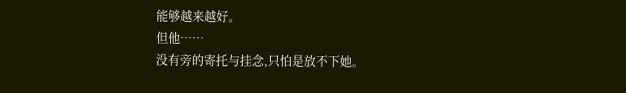能够越来越好。
但他……
没有旁的寄托与挂念,只怕是放不下她。